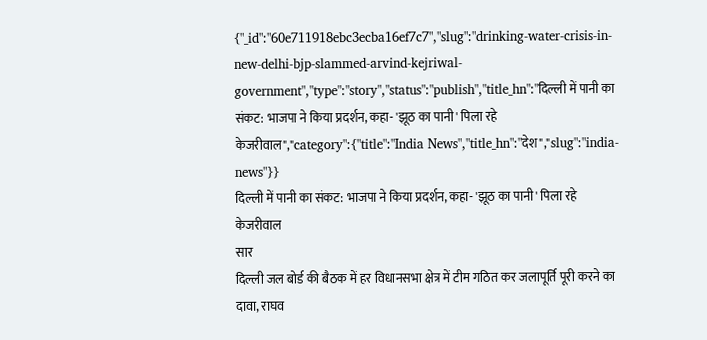{"_id":"60e711918ebc3ecba16ef7c7","slug":"drinking-water-crisis-in-new-delhi-bjp-slammed-arvind-kejriwal-government","type":"story","status":"publish","title_hn":"दिल्ली में पानी का संकट: भाजपा ने किया प्रदर्शन, कहा- 'झूठ का पानी' पिला रहे केजरीवाल","category":{"title":"India News","title_hn":"देश","slug":"india-news"}}
दिल्ली में पानी का संकट: भाजपा ने किया प्रदर्शन, कहा- 'झूठ का पानी' पिला रहे केजरीवाल
सार
दिल्ली जल बोर्ड की बैठक में हर विधानसभा क्षेत्र में टीम गठित कर जलापूर्ति पूरी करने का दावा, राघव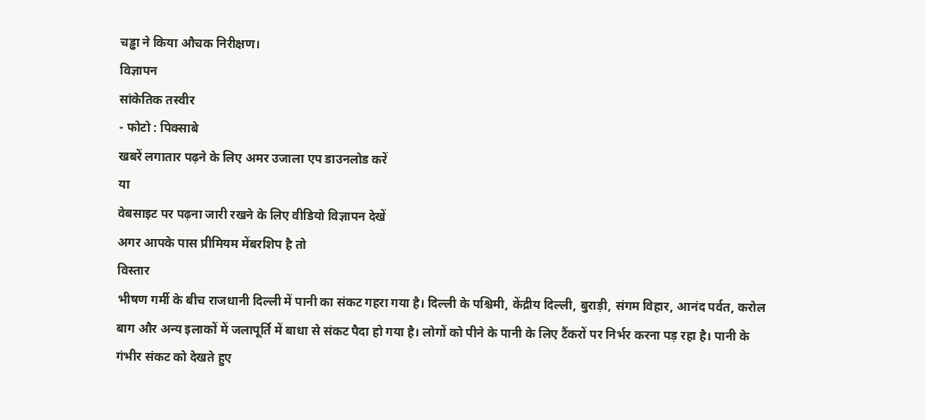चड्ढा ने किया औचक निरीक्षण।
विज्ञापन
सांकेतिक तस्वीर
- फोटो : पिक्साबे
खबरें लगातार पढ़ने के लिए अमर उजाला एप डाउनलोड करें
या
वेबसाइट पर पढ़ना जारी रखने के लिए वीडियो विज्ञापन देखें
अगर आपके पास प्रीमियम मेंबरशिप है तो
विस्तार
भीषण गर्मी के बीच राजधानी दिल्ली में पानी का संकट गहरा गया है। दिल्ली के पश्चिमी, केंद्रीय दिल्ली, बुराड़ी, संगम विहार, आनंद पर्वत, करोल बाग और अन्य इलाकों में जलापूर्ति में बाधा से संकट पैदा हो गया है। लोगों को पीने के पानी के लिए टैंकरों पर निर्भर करना पड़ रहा है। पानी के गंभीर संकट को देखते हुए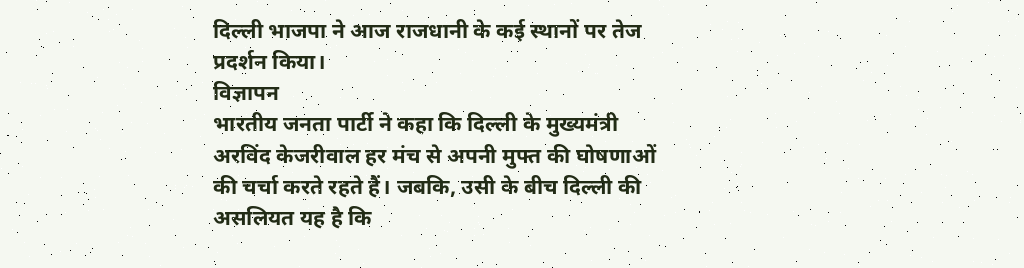दिल्ली भाजपा ने आज राजधानी के कई स्थानों पर तेज प्रदर्शन किया।
विज्ञापन
भारतीय जनता पार्टी ने कहा कि दिल्ली के मुख्यमंत्री अरविंद केजरीवाल हर मंच से अपनी मुफ्त की घोषणाओं की चर्चा करते रहते हैं। जबकि, उसी के बीच दिल्ली की असलियत यह है कि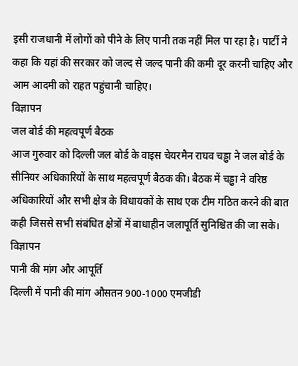इसी राजधानी में लोगों को पीने के लिए पानी तक नहीं मिल पा रहा है। पार्टी ने कहा कि यहां की सरकार को जल्द से जल्द पानी की कमी दूर करनी चाहिए और आम आदमी को राहत पहुंचानी चाहिए।
विज्ञापन
जल बोर्ड की महत्वपूर्ण बैठक
आज गुरुवार को दिल्ली जल बोर्ड के वाइस चेयरमैन राघव चड्ढा ने जल बोर्ड के सीनियर अधिकारियों के साथ महत्वपूर्ण बैठक की। बैठक में चड्ढा ने वरिष्ठ अधिकारियों और सभी क्षेत्र के विधायकों के साथ एक टीम गठित करने की बात कही जिससे सभी संबंधित क्षेत्रों में बाधाहीन जलापूर्ति सुनिश्चित की जा सके।
विज्ञापन
पानी की मांग और आपूर्ति
दिल्ली में पानी की मांग औसतन 900-1000 एमजीडी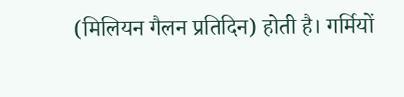(मिलियन गैलन प्रतिदिन) होती है। गर्मियों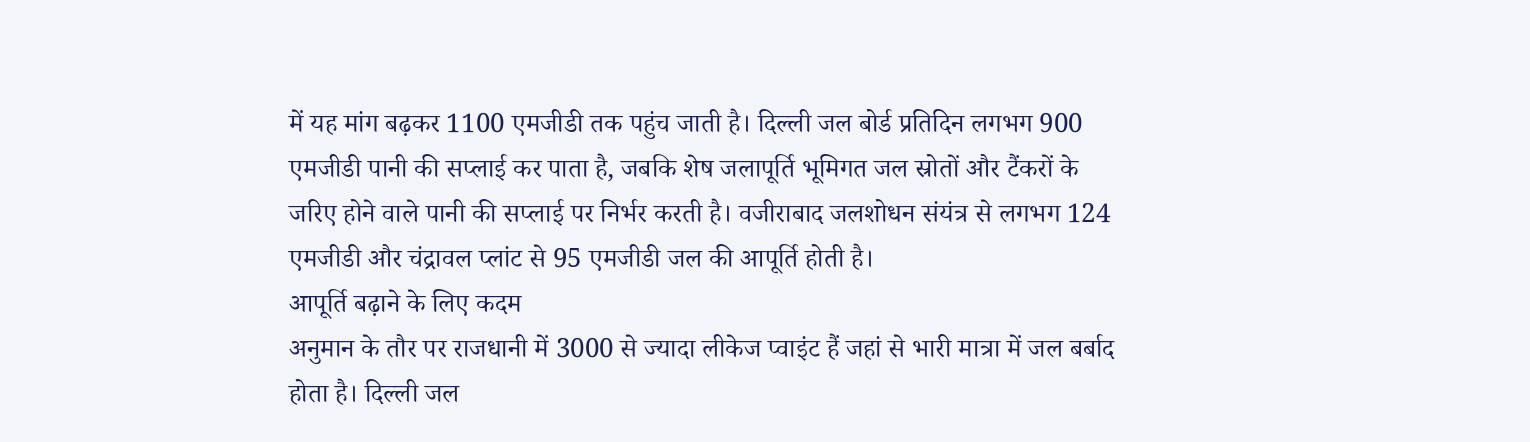में यह मांग बढ़कर 1100 एमजीडी तक पहुंच जाती है। दिल्ली जल बोर्ड प्रतिदिन लगभग 900 एमजीडी पानी की सप्लाई कर पाता है, जबकि शेष जलापूर्ति भूमिगत जल स्रोतों और टैंकरों के जरिए होने वाले पानी की सप्लाई पर निर्भर करती है। वजीराबाद जलशोधन संयंत्र से लगभग 124 एमजीडी और चंद्रावल प्लांट से 95 एमजीडी जल की आपूर्ति होती है।
आपूर्ति बढ़ाने के लिए कदम
अनुमान के तौर पर राजधानी में 3000 से ज्यादा लीकेज प्वाइंट हैं जहां से भारी मात्रा में जल बर्बाद होता है। दिल्ली जल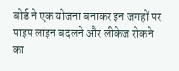बोर्ड ने एक योजना बनाकर इन जगहों पर पाइप लाइन बदलने और लीकेज रोकने का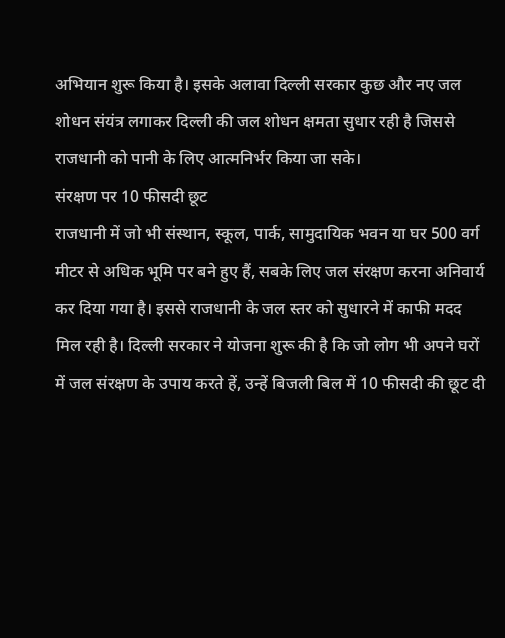अभियान शुरू किया है। इसके अलावा दिल्ली सरकार कुछ और नए जल शोधन संयंत्र लगाकर दिल्ली की जल शोधन क्षमता सुधार रही है जिससे राजधानी को पानी के लिए आत्मनिर्भर किया जा सके।
संरक्षण पर 10 फीसदी छूट
राजधानी में जो भी संस्थान, स्कूल, पार्क, सामुदायिक भवन या घर 500 वर्ग मीटर से अधिक भूमि पर बने हुए हैं, सबके लिए जल संरक्षण करना अनिवार्य कर दिया गया है। इससे राजधानी के जल स्तर को सुधारने में काफी मदद मिल रही है। दिल्ली सरकार ने योजना शुरू की है कि जो लोग भी अपने घरों में जल संरक्षण के उपाय करते हें, उन्हें बिजली बिल में 10 फीसदी की छूट दी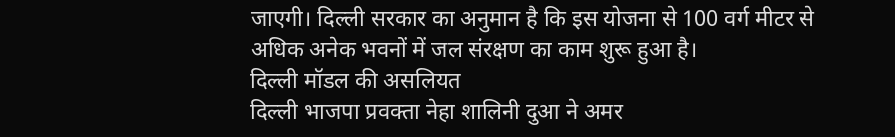जाएगी। दिल्ली सरकार का अनुमान है कि इस योजना से 100 वर्ग मीटर से अधिक अनेक भवनों में जल संरक्षण का काम शुरू हुआ है।
दिल्ली मॉडल की असलियत
दिल्ली भाजपा प्रवक्ता नेहा शालिनी दुआ ने अमर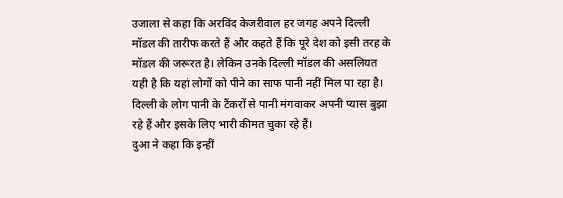उजाला से कहा कि अरविंद केजरीवाल हर जगह अपने दिल्ली मॉडल की तारीफ करते हैं और कहते हैं कि पूरे देश को इसी तरह के मॉडल की जरूरत है। लेकिन उनके दिल्ली मॉडल की असलियत यही है कि यहां लोगों को पीने का साफ पानी नहीं मिल पा रहा है। दिल्ली के लोग पानी के टैंकरों से पानी मंगवाकर अपनी प्यास बुझा रहे हैं और इसके लिए भारी कीमत चुका रहे हैं।
दुआ ने कहा कि इन्हीं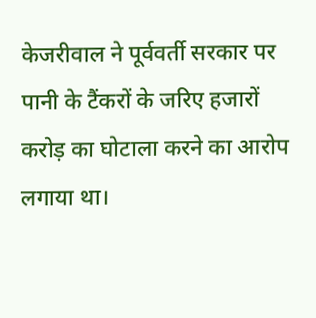केजरीवाल ने पूर्ववर्ती सरकार पर पानी के टैंकरों के जरिए हजारों करोड़ का घोटाला करने का आरोप लगाया था।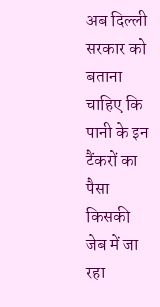अब दिल्ली सरकार को बताना चाहिए कि पानी के इन टैंकरों का पैसा किसकी जेब में जा रहा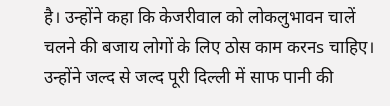है। उन्होंने कहा कि केजरीवाल को लोकलुभावन चालें चलने की बजाय लोगों के लिए ठोस काम करनs चाहिए। उन्होंने जल्द से जल्द पूरी दिल्ली में साफ पानी की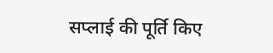सप्लाई की पूर्ति किए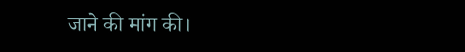जाने की मांग की।